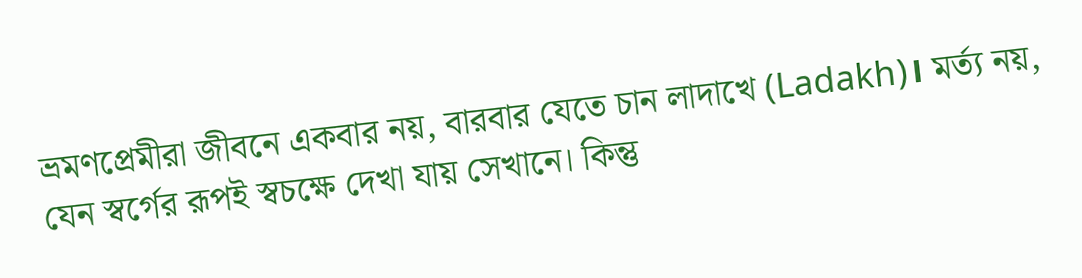ভ্রমণপ্রেমীরা জীবনে একবার নয়, বারবার যেতে চান লাদাখে (Ladakh)। মর্ত্য নয়, যেন স্বর্গের রূপই স্বচক্ষে দেখা যায় সেখানে। কিন্তু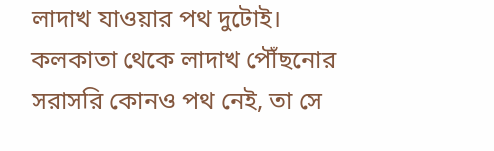লাদাখ যাওয়ার পথ দুটোই। কলকাতা থেকে লাদাখ পৌঁছনোর সরাসরি কোনও পথ নেই, তা সে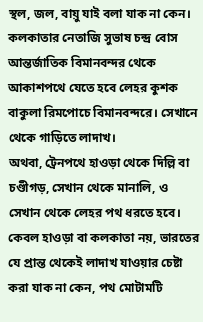স্থল, জল, বায়ু যাই বলা যাক না কেন। কলকাতার নেতাজি সুভাষ চন্দ্র বোস আন্তর্জাতিক বিমানবন্দর থেকে আকাশপথে যেতে হবে লেহর কুশক বাকুলা রিমপোচে বিমানবন্দরে। সেখানে থেকে গাড়িতে লাদাখ।
অথবা, ট্রেনপথে হাওড়া থেকে দিল্লি বা চণ্ডীগড়, সেখান থেকে মানালি, ও সেখান থেকে লেহর পথ ধরতে হবে। কেবল হাওড়া বা কলকাতা নয়, ভারতের যে প্রান্ত থেকেই লাদাখ যাওয়ার চেষ্টা করা যাক না কেন, পথ মোটামটি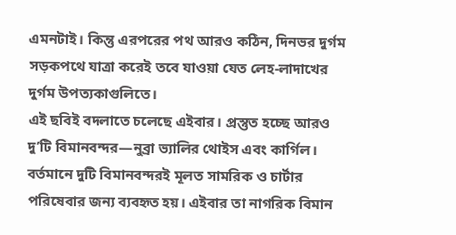এমনটাই। কিন্তু এরপরের পথ আরও কঠিন, দিনভর দুর্গম সড়কপথে যাত্রা করেই তবে যাওয়া যেত লেহ-লাদাখের দুর্গম উপত্যকাগুলিতে।
এই ছবিই বদলাতে চলেছে এইবার। প্রস্তুত হচ্ছে আরও দু’টি বিমানবন্দর—নুব্রা ভ্যালির থোইস এবং কার্গিল। বর্তমানে দুটি বিমানবন্দরই মূলত সামরিক ও চার্টার পরিষেবার জন্য ব্যবহৃত হয়। এইবার তা নাগরিক বিমান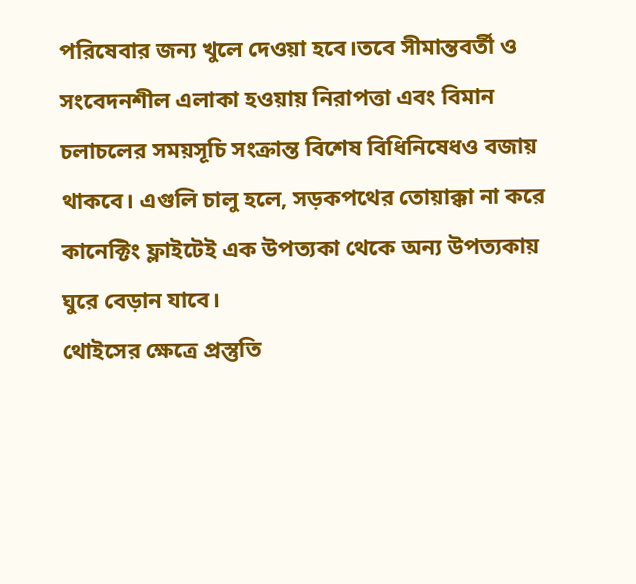পরিষেবার জন্য খুলে দেওয়া হবে।তবে সীমান্তবর্তী ও সংবেদনশীল এলাকা হওয়ায় নিরাপত্তা এবং বিমান চলাচলের সময়সূচি সংক্রান্ত বিশেষ বিধিনিষেধও বজায় থাকবে। এগুলি চালু হলে, সড়কপথের তোয়াক্কা না করে কানেক্টিং ফ্লাইটেই এক উপত্যকা থেকে অন্য উপত্যকায় ঘুরে বেড়ান যাবে।
থোইসের ক্ষেত্রে প্রস্তুতি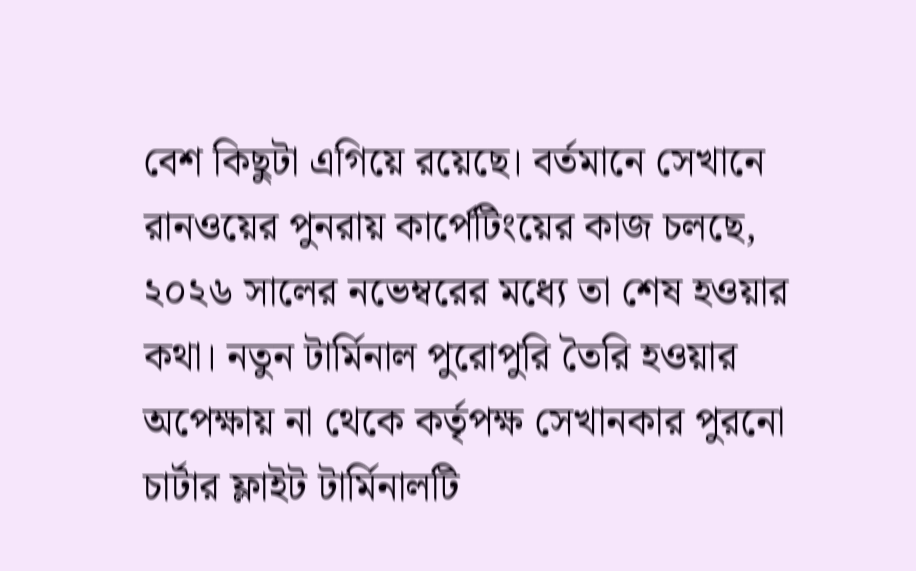বেশ কিছুটা এগিয়ে রয়েছে। বর্তমানে সেখানে রানওয়ের পুনরায় কার্পেটিংয়ের কাজ চলছে, ২০২৬ সালের নভেম্বরের মধ্যে তা শেষ হওয়ার কথা। নতুন টার্মিনাল পুরোপুরি তৈরি হওয়ার অপেক্ষায় না থেকে কর্তৃপক্ষ সেখানকার পুরনো চার্টার ফ্লাইট টার্মিনালটি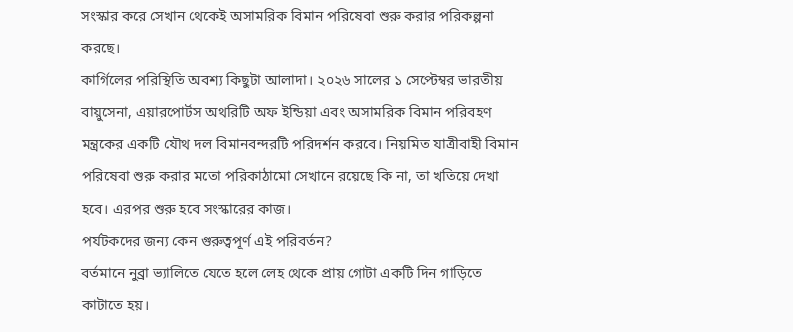সংস্কার করে সেখান থেকেই অসামরিক বিমান পরিষেবা শুরু করার পরিকল্পনা করছে।
কার্গিলের পরিস্থিতি অবশ্য কিছুটা আলাদা। ২০২৬ সালের ১ সেপ্টেম্বর ভারতীয় বায়ুসেনা, এয়ারপোর্টস অথরিটি অফ ইন্ডিয়া এবং অসামরিক বিমান পরিবহণ মন্ত্রকের একটি যৌথ দল বিমানবন্দরটি পরিদর্শন করবে। নিয়মিত যাত্রীবাহী বিমান পরিষেবা শুরু করার মতো পরিকাঠামো সেখানে রয়েছে কি না, তা খতিয়ে দেখা হবে। এরপর শুরু হবে সংস্কারের কাজ।
পর্যটকদের জন্য কেন গুরুত্বপূর্ণ এই পরিবর্তন?
বর্তমানে নুব্রা ভ্যালিতে যেতে হলে লেহ থেকে প্রায় গোটা একটি দিন গাড়িতে কাটাতে হয়।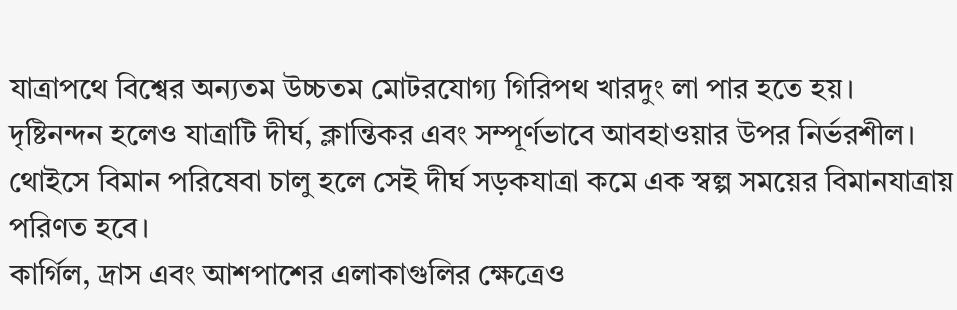যাত্রাপথে বিশ্বের অন্যতম উচ্চতম মোটরযোগ্য গিরিপথ খারদুং লা পার হতে হয়। দৃষ্টিনন্দন হলেও যাত্রাটি দীর্ঘ, ক্লান্তিকর এবং সম্পূর্ণভাবে আবহাওয়ার উপর নির্ভরশীল। থোইসে বিমান পরিষেবা চালু হলে সেই দীর্ঘ সড়কযাত্রা কমে এক স্বল্প সময়ের বিমানযাত্রায় পরিণত হবে।
কার্গিল, দ্রাস এবং আশপাশের এলাকাগুলির ক্ষেত্রেও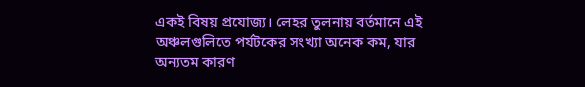একই বিষয় প্রযোজ্য। লেহর তুলনায় বর্তমানে এই অঞ্চলগুলিতে পর্যটকের সংখ্যা অনেক কম, যার অন্যতম কারণ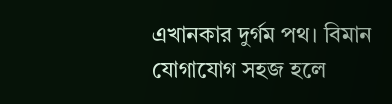এখানকার দুর্গম পথ। বিমান যোগাযোগ সহজ হলে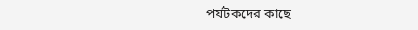পর্যটকদের কাছে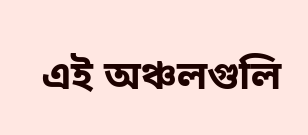এই অঞ্চলগুলি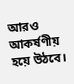আরও আকর্ষণীয় হয়ে উঠবে।